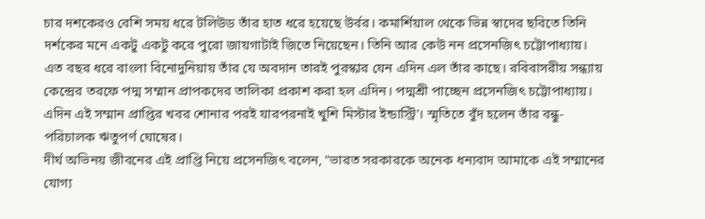চার দশকেরও বেশি সময় ধরে টলিউড তাঁর হাত ধরে হয়েছে উর্বর। কমার্শিয়াল থেকে ভিন্ন স্বাদের ছবিতে তিনি দর্শকের মনে একটু একটু করে পুরো জায়গাটাই জিতে নিয়েছেন। তিনি আর কেউ নন প্রসেনজিৎ চট্টোপাধ্যায়। এত বছর ধরে বাংলা বিনোদুনিয়ায় তাঁর যে অবদান তারই পুরস্কার যেন এদিন এল তাঁর কাছে। রবিবাসরীয় সন্ধ্যায় কেন্দ্রের তরফে পদ্ম সম্মান প্রাপকদের তালিকা প্রকাশ করা হল এদিন। পদ্মশ্রী পাচ্ছেন প্রসেনজিৎ চট্টোপাধ্যায়। এদিন এই সম্মান প্রাপ্তির খবর শোনার পরই যারপরনাই খুশি মিস্টার ইন্ডাস্ট্রি'। স্মৃতিতে বুঁদ হলেন তাঁর বন্ধু-পরিচালক ঋতুপর্ণ ঘোষের।
দীর্ঘ অভিনয় জীবনের এই প্রাপ্তি নিয়ে প্রসেনজিৎ বলেন, "ভারত সরকারকে অনেক ধন্যবাদ আমাকে এই সম্মানের যোগ্য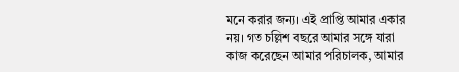মনে করার জন্য। এই প্রাপ্তি আমার একার নয়। গত চল্লিশ বছরে আমার সঙ্গে যারা কাজ করেছেন আমার পরিচালক, আমার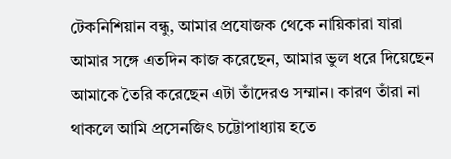টেকনিশিয়ান বন্ধু, আমার প্রযোজক থেকে নায়িকারা যারা আমার সঙ্গে এতদিন কাজ করেছেন, আমার ভুল ধরে দিয়েছেন আমাকে তৈরি করেছেন এটা তাঁদেরও সম্মান। কারণ তাঁরা না থাকলে আমি প্রসেনজিৎ চট্টোপাধ্যায় হতে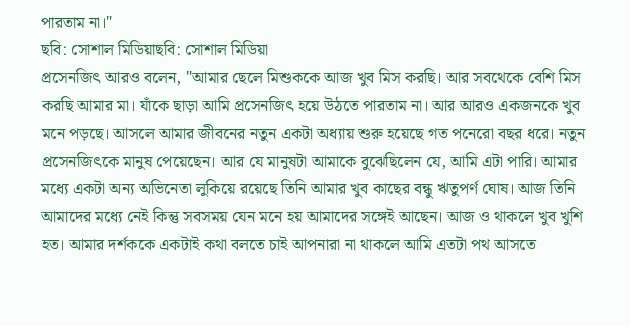পারতাম না।"
ছবি: সোশাল মিডিয়াছবি: সোশাল মিডিয়া
প্রসেনজিৎ আরও বলেন, "আমার ছেলে মিশুককে আজ খুব মিস করছি। আর সবথেকে বেশি মিস করছি আমার মা। যাঁকে ছাড়া আমি প্রসেনজিৎ হয়ে উঠতে পারতাম না। আর আরও একজনকে খুব মনে পড়ছে। আসলে আমার জীবনের নতুন একটা অধ্যায় শুরু হয়েছে গত পনেরো বছর ধরে। নতুন প্রসেনজিৎকে মানুষ পেয়েছেন। আর যে মানুষটা আমাকে বুঝেছিলেন যে, আমি এটা পারি। আমার মধ্যে একটা অন্য অভিনেতা লুকিয়ে রয়েছে তিনি আমার খুব কাছের বন্ধু ঋতুপর্ণ ঘোষ। আজ তিনি আমাদের মধ্যে নেই কিন্তু সবসময় যেন মনে হয় আমাদের সঙ্গেই আছেন। আজ ও থাকলে খুব খুশি হত। আমার দর্শককে একটাই কথা বলতে চাই আপনারা না থাকলে আমি এতটা পথ আসতে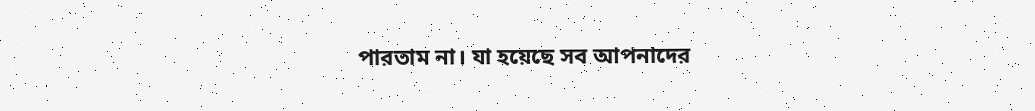পারতাম না। যা হয়েছে সব আপনাদের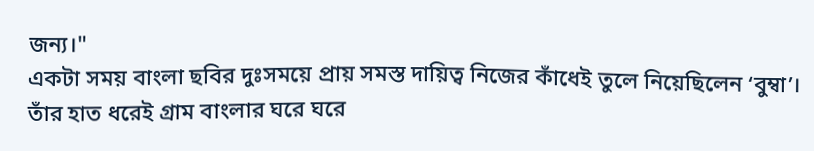জন্য।"
একটা সময় বাংলা ছবির দুঃসময়ে প্রায় সমস্ত দায়িত্ব নিজের কাঁধেই তুলে নিয়েছিলেন ‘বুম্বা’। তাঁর হাত ধরেই গ্রাম বাংলার ঘরে ঘরে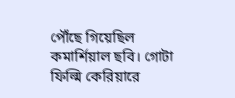পৌঁছে গিয়েছিল কমার্শিয়াল ছবি। গোটা ফিল্মি কেরিয়ারে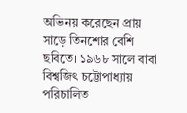অভিনয় করেছেন প্রায় সাড়ে তিনশোর বেশি ছবিতে। ১৯৬৮ সালে বাবা বিশ্বজিৎ চট্টোপাধ্যায় পরিচালিত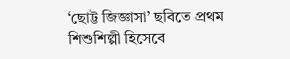‘ছোট্ট জিজ্ঞাসা’ ছবিতে প্রথম শিশুশিল্পী হিসেবে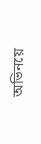অভিনয়ে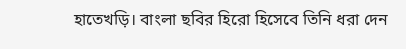হাতেখড়ি। বাংলা ছবির হিরো হিসেবে তিনি ধরা দেন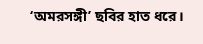‘অমরসঙ্গী’ ছবির হাত ধরে।